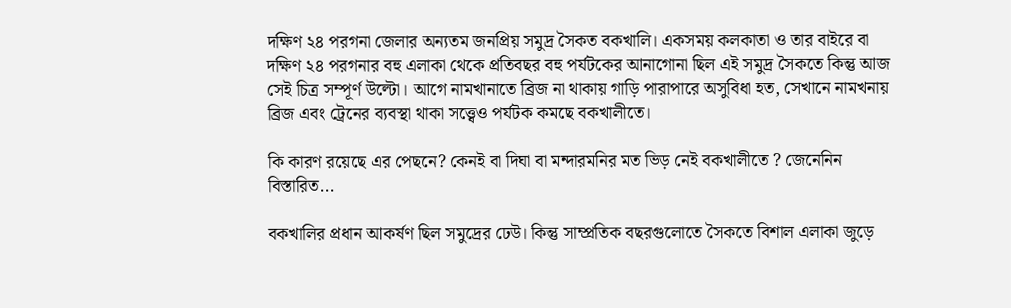দক্ষিণ ২৪ পরগনা জেলার অন্যতম জনপ্রিয় সমুদ্র সৈকত বকখালি। একসময় কলকাতা ও তার বাইরে বা দক্ষিণ ২৪ পরগনার বহু এলাকা থেকে প্রতিবছর বহু পর্যটকের আনাগোনা ছিল এই সমুদ্র সৈকতে কিন্তু আজ সেই চিত্র সম্পূর্ণ উল্টো। আগে নামখানাতে ব্রিজ না থাকায় গাড়ি পারাপারে অসুবিধা হত, সেখানে নামখনায় ব্রিজ এবং ট্রেনের ব্যবস্থা থাকা সত্ত্বেও পর্যটক কমছে বকখালীতে।

কি কারণ রয়েছে এর পেছনে? কেনই বা দিঘা বা মন্দারমনির মত ভিড় নেই বকখালীতে ? জেনেনিন বিস্তারিত...

বকখালির প্রধান আকর্ষণ ছিল সমুদ্রের ঢেউ। কিন্তু সাম্প্রতিক বছরগুলোতে সৈকতে বিশাল এলাকা জুড়ে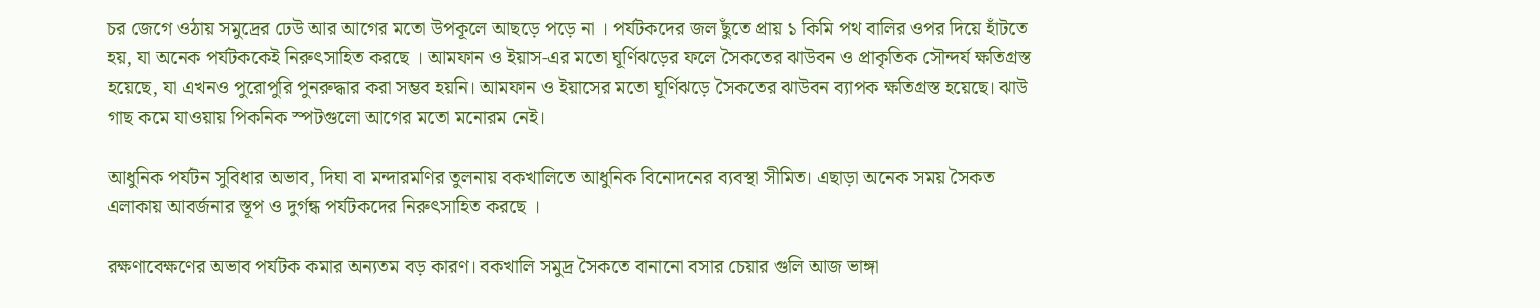চর জেগে ওঠায় সমুদ্রের ঢেউ আর আগের মতো উপকূলে আছড়ে পড়ে না । পর্যটকদের জল ছুঁতে প্রায় ১ কিমি পথ বালির ওপর দিয়ে হাঁটতে হয়, যা অনেক পর্যটককেই নিরুৎসাহিত করছে । আমফান ও ইয়াস-এর মতো ঘূর্ণিঝড়ের ফলে সৈকতের ঝাউবন ও প্রাকৃতিক সৌন্দর্য ক্ষতিগ্রস্ত হয়েছে, যা এখনও পুরোপুরি পুনরুদ্ধার করা সম্ভব হয়নি। আমফান ও ইয়াসের মতো ঘূর্ণিঝড়ে সৈকতের ঝাউবন ব্যাপক ক্ষতিগ্রস্ত হয়েছে। ঝাউ গাছ কমে যাওয়ায় পিকনিক স্পটগুলো আগের মতো মনোরম নেই।

আধুনিক পর্যটন সুবিধার অভাব, দিঘা বা মন্দারমণির তুলনায় বকখালিতে আধুনিক বিনোদনের ব্যবস্থা সীমিত। এছাড়া অনেক সময় সৈকত এলাকায় আবর্জনার স্তূপ ও দুর্গন্ধ পর্যটকদের নিরুৎসাহিত করছে ।

রক্ষণাবেক্ষণের অভাব পর্যটক কমার অন্যতম বড় কারণ। বকখালি সমুদ্র সৈকতে বানানো বসার চেয়ার গুলি আজ ভাঙ্গা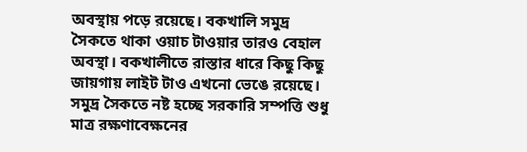অবস্থায় পড়ে রয়েছে। বকখালি সমুদ্র সৈকতে থাকা ওয়াচ টাওয়ার তারও বেহাল অবস্থা। বকখালীতে রাস্তার ধারে কিছু কিছু জায়গায় লাইট টাও এখনো ভেঙে রয়েছে। সমুদ্র সৈকতে নষ্ট হচ্ছে সরকারি সম্পত্তি শুধু মাত্র রক্ষণাবেক্ষনের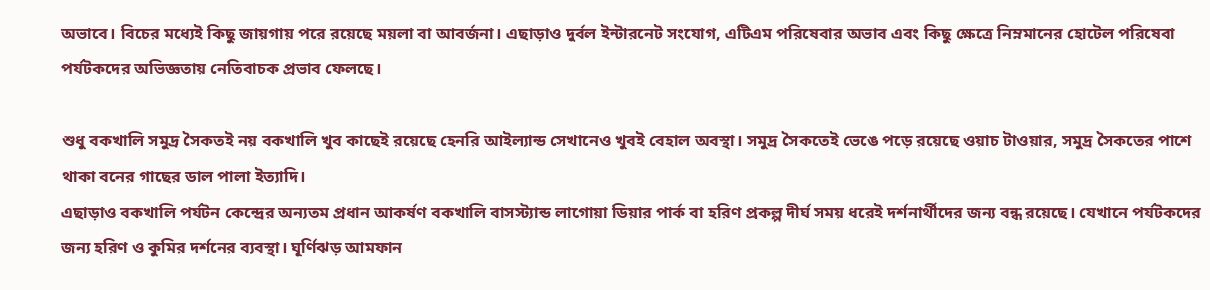অভাবে। বিচের মধ্যেই কিছু জায়গায় পরে রয়েছে ময়লা বা আবর্জনা। এছাড়াও দুর্বল ইন্টারনেট সংযোগ, এটিএম পরিষেবার অভাব এবং কিছু ক্ষেত্রে নিম্নমানের হোটেল পরিষেবা পর্যটকদের অভিজ্ঞতায় নেতিবাচক প্রভাব ফেলছে।

শুধু বকখালি সমুদ্র সৈকতই নয় বকখালি খুব কাছেই রয়েছে হেনরি আইল্যান্ড সেখানেও খুবই বেহাল অবস্থা। সমুদ্র সৈকতেই ভেঙে পড়ে রয়েছে ওয়াচ টাওয়ার, সমুদ্র সৈকতের পাশে থাকা বনের গাছের ডাল পালা ইত্যাদি।
এছাড়াও বকখালি পর্যটন কেন্দ্রের অন্যতম প্রধান আকর্ষণ বকখালি বাসস্ট্যান্ড লাগোয়া ডিয়ার পার্ক বা হরিণ প্রকল্প দীর্ঘ সময় ধরেই দর্শনার্থীদের জন্য বন্ধ রয়েছে। যেখানে পর্যটকদের জন্য হরিণ ও কুমির দর্শনের ব্যবস্থা। ঘূর্ণিঝড় আমফান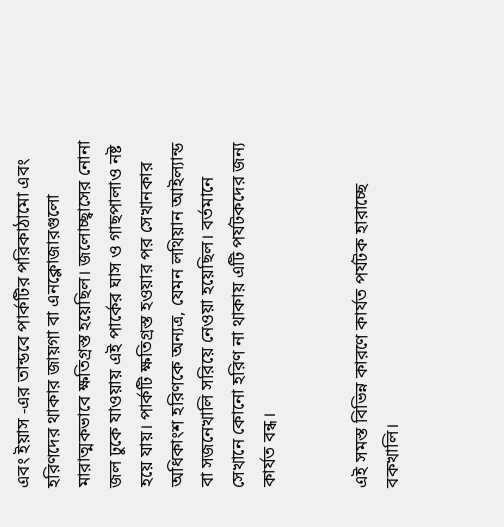এবং ইয়াস -এর তান্ডবে পার্কটির পরিকাঠামো এবং হরিণদের থাকার জায়গা বা এনক্লোজারগুলো মারাত্মকভাবে ক্ষতিগ্রস্ত হয়েছিল। জলোচ্ছ্বাসের নোনা জল ঢুকে যাওয়ায় এই পার্কের ঘাস ও গাছপালাও নষ্ট হয়ে যায়। পার্কটি ক্ষতিগ্রস্ত হওয়ার পর সেখানকার অধিকাংশ হরিণকে অন্যত্র, যেমন লথিয়ান আইল্যান্ড বা সজনেখালি সরিয়ে নেওয়া হয়েছিল। বর্তমানে সেখানে কোনো হরিণ না থাকায় এটি পর্যটকদের জন্য কার্যত বন্ধ।


এই সমস্ত বিভিন্ন কারণে কার্যত পর্যটক হারাচ্ছে বকখালি।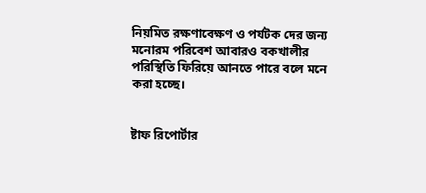নিয়মিত রক্ষণাবেক্ষণ ও পর্যটক দের জন্য মনোরম পরিবেশ আবারও বকখালীর পরিস্থিতি ফিরিয়ে আনতে পারে বলে মনে করা হচ্ছে।


ষ্টাফ রিপোর্টার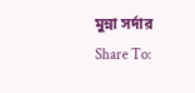মুন্না সর্দার
Share To: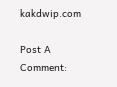kakdwip.com

Post A Comment: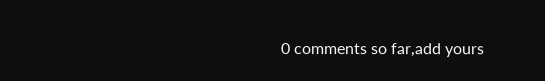0 comments so far,add yours